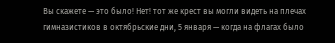Вы скажете — это было! Нет! тот же крест вы могли видеть на плечах гимназистиков в октябрьские дни, 5 января — когда на флагах было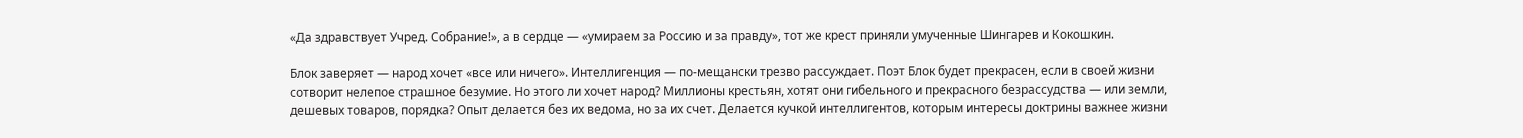«Да здравствует Учред. Собрание!», а в сердце — «умираем за Россию и за правду», тот же крест приняли умученные Шингарев и Кокошкин.

Блок заверяет — народ хочет «все или ничего». Интеллигенция — по-мещански трезво рассуждает. Поэт Блок будет прекрасен, если в своей жизни сотворит нелепое страшное безумие. Но этого ли хочет народ? Миллионы крестьян, хотят они гибельного и прекрасного безрассудства — или земли, дешевых товаров, порядка? Опыт делается без их ведома, но за их счет. Делается кучкой интеллигентов, которым интересы доктрины важнее жизни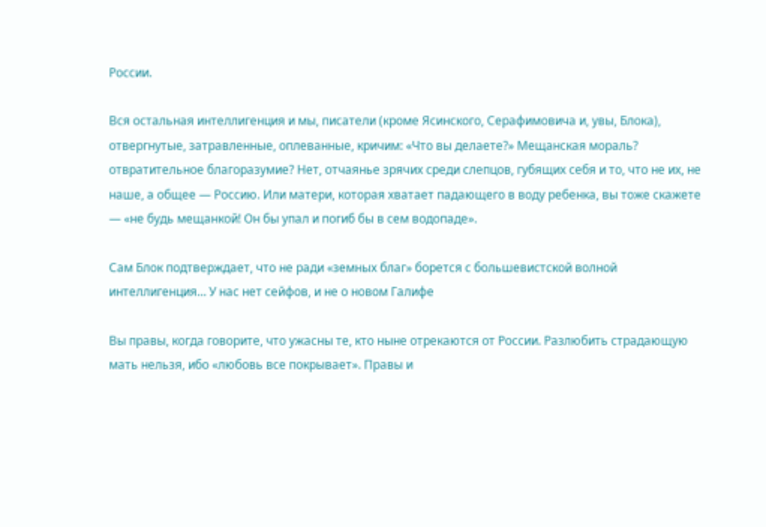России.

Вся остальная интеллигенция и мы, писатели (кроме Ясинского, Серафимовича и, увы, Блока), отвергнутые, затравленные, оплеванные, кричим: «Что вы делаете?» Мещанская мораль? отвратительное благоразумие? Нет, отчаянье зрячих среди слепцов, губящих себя и то, что не их, не наше, а общее — Россию. Или матери, которая хватает падающего в воду ребенка, вы тоже скажете — «не будь мещанкой! Он бы упал и погиб бы в сем водопаде».

Сам Блок подтверждает, что не ради «земных благ» борется с большевистской волной интеллигенция… У нас нет сейфов, и не о новом Галифе

Вы правы, когда говорите, что ужасны те, кто ныне отрекаются от России. Разлюбить страдающую мать нельзя, ибо «любовь все покрывает». Правы и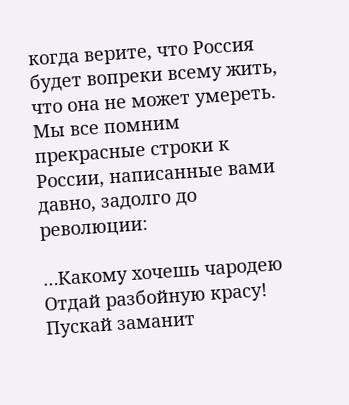когда верите, что Россия будет вопреки всему жить, что она не может умереть. Мы все помним прекрасные строки к России, написанные вами давно, задолго до революции:

…Какому хочешь чародею Отдай разбойную красу! Пускай заманит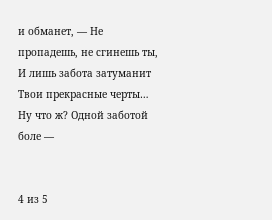и обманет, — Не пропадешь, не сгинешь ты, И лишь забота затуманит Твои прекрасные черты… Ну что ж? Одной заботой боле —


4 из 5